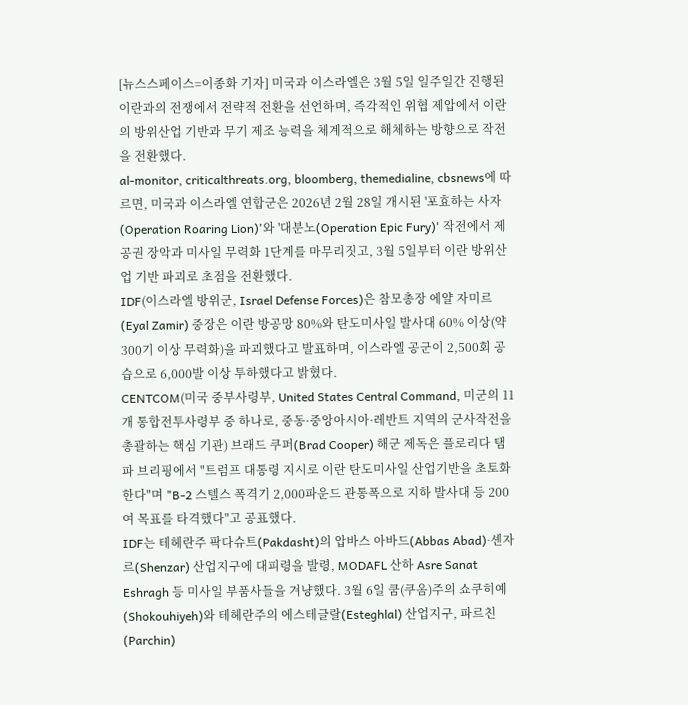[뉴스스페이스=이종화 기자] 미국과 이스라엘은 3월 5일 일주일간 진행된 이란과의 전쟁에서 전략적 전환을 선언하며, 즉각적인 위협 제압에서 이란의 방위산업 기반과 무기 제조 능력을 체계적으로 해체하는 방향으로 작전을 전환했다.
al-monitor, criticalthreats.org, bloomberg, themedialine, cbsnews에 따르면, 미국과 이스라엘 연합군은 2026년 2월 28일 개시된 '포효하는 사자(Operation Roaring Lion)'와 '대분노(Operation Epic Fury)' 작전에서 제공권 장악과 미사일 무력화 1단계를 마무리짓고, 3월 5일부터 이란 방위산업 기반 파괴로 초점을 전환했다.
IDF(이스라엘 방위군, Israel Defense Forces)은 참모총장 에얄 자미르(Eyal Zamir) 중장은 이란 방공망 80%와 탄도미사일 발사대 60% 이상(약 300기 이상 무력화)을 파괴했다고 발표하며, 이스라엘 공군이 2,500회 공습으로 6,000발 이상 투하했다고 밝혔다.
CENTCOM(미국 중부사령부, United States Central Command, 미군의 11개 통합전투사령부 중 하나로, 중동·중앙아시아·레반트 지역의 군사작전을 총괄하는 핵심 기관) 브래드 쿠퍼(Brad Cooper) 해군 제독은 플로리다 탬파 브리핑에서 "트럼프 대통령 지시로 이란 탄도미사일 산업기반을 초토화한다"며 "B-2 스텔스 폭격기 2,000파운드 관통폭으로 지하 발사대 등 200여 목표를 타격했다"고 공표했다.
IDF는 테헤란주 팍다슈트(Pakdasht)의 압바스 아바드(Abbas Abad)·셴자르(Shenzar) 산업지구에 대피령을 발령, MODAFL 산하 Asre Sanat Eshragh 등 미사일 부품사들을 겨냥했다. 3월 6일 쿰(쿠옴)주의 쇼쿠히예(Shokouhiyeh)와 테헤란주의 에스테글랄(Esteghlal) 산업지구, 파르친(Parchin)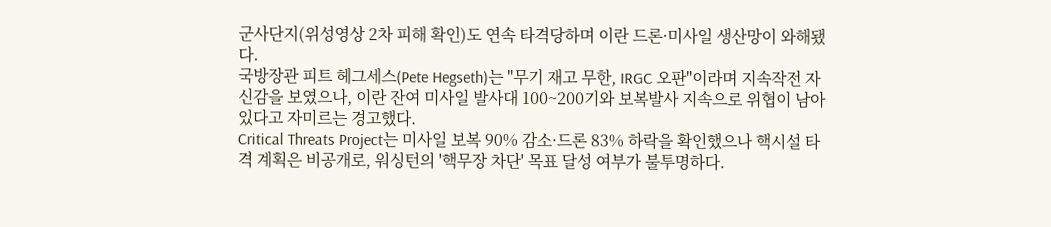군사단지(위성영상 2차 피해 확인)도 연속 타격당하며 이란 드론·미사일 생산망이 와해됐다.
국방장관 피트 헤그세스(Pete Hegseth)는 "무기 재고 무한, IRGC 오판"이라며 지속작전 자신감을 보였으나, 이란 잔여 미사일 발사대 100~200기와 보복발사 지속으로 위협이 남아있다고 자미르는 경고했다.
Critical Threats Project는 미사일 보복 90% 감소·드론 83% 하락을 확인했으나 핵시설 타격 계획은 비공개로, 워싱턴의 '핵무장 차단' 목표 달성 여부가 불투명하다.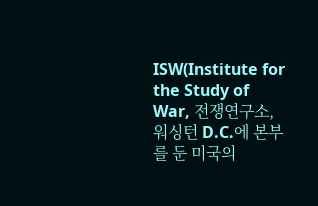ISW(Institute for the Study of War, 전쟁연구소, 워싱턴 D.C.에 본부를 둔 미국의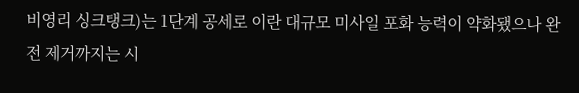비영리 싱크탱크)는 1단계 공세로 이란 대규모 미사일 포화 능력이 약화됐으나 완전 제거까지는 시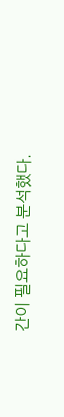간이 필요하다고 분석했다.